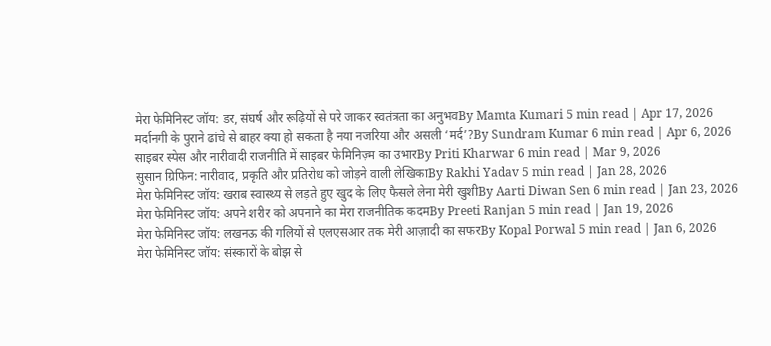मेरा फेमिनिस्ट जॉय: डर, संघर्ष और रूढ़ियों से परे जाकर स्वतंत्रता का अनुभवBy Mamta Kumari 5 min read | Apr 17, 2026
मर्दानगी के पुराने ढांचे से बाहर क्या हो सकता है नया नजरिया और असली ‘मर्द’?By Sundram Kumar 6 min read | Apr 6, 2026
साइबर स्पेस और नारीवादी राजनीति में साइबर फेमिनिज़्म का उभारBy Priti Kharwar 6 min read | Mar 9, 2026
सुसान ग्रिफिन: नारीवाद, प्रकृति और प्रतिरोध को जोड़ने वाली लेखिकाBy Rakhi Yadav 5 min read | Jan 28, 2026
मेरा फेमिनिस्ट जॉय: खराब स्वास्थ्य से लड़ते हुए खुद के लिए फैसले लेना मेरी खुशीBy Aarti Diwan Sen 6 min read | Jan 23, 2026
मेरा फेमिनिस्ट जॉय: अपने शरीर को अपनाने का मेरा राजनीतिक कदमBy Preeti Ranjan 5 min read | Jan 19, 2026
मेरा फेमिनिस्ट जॉय: लखनऊ की गलियों से एलएसआर तक मेरी आज़ादी का सफरBy Kopal Porwal 5 min read | Jan 6, 2026
मेरा फेमिनिस्ट जॉय: संस्कारों के बोझ से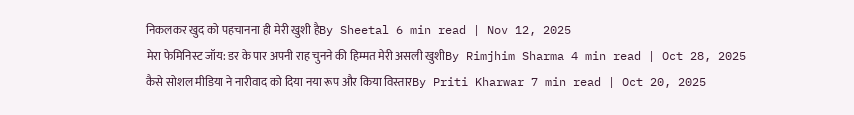निकलकर खुद को पहचानना ही मेरी खुशी हैBy Sheetal 6 min read | Nov 12, 2025
मेरा फेमिनिस्ट जॉय: डर के पार अपनी राह चुनने की हिम्मत मेरी असली खुशीBy Rimjhim Sharma 4 min read | Oct 28, 2025
कैसे सोशल मीडिया ने नारीवाद को दिया नया रूप और किया विस्तारBy Priti Kharwar 7 min read | Oct 20, 2025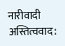नारीवादी अस्तित्ववाद: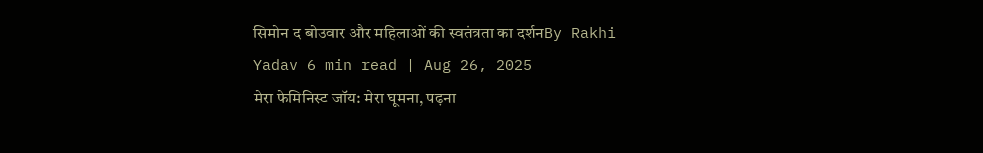सिमोन द बोउवार और महिलाओं की स्वतंत्रता का दर्शनBy Rakhi Yadav 6 min read | Aug 26, 2025
मेरा फेमिनिस्ट जॉय: मेरा घूमना, पढ़ना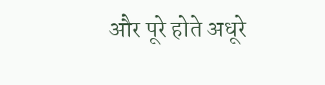और पूरे होते अधूरे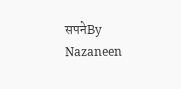सपनेBy Nazaneen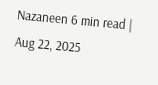Nazaneen 6 min read | Aug 22, 2025